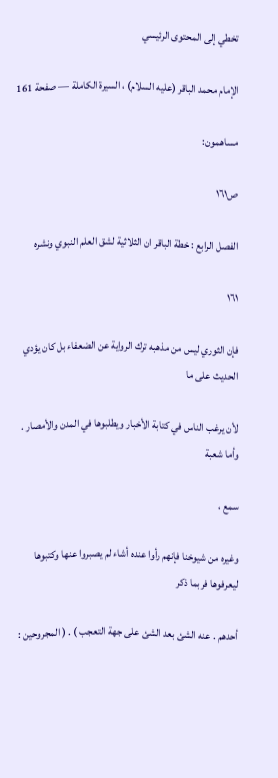تخطي إلى المحتوى الرئيسي

الإمام محمد الباقر (عليه السلام) ، السيرة الكاملة — صفحة 161

مساهمون:

ص١٦١

الفصل الرابع : خطة الباقر ان الثلاثية لشق العلم النبوي ونشره

١٦١

فإن الثوري ليس من مذهبه ترك الرواية عن الضعفاء بل كان يؤدي الحديث على ما

لأن يرغب الناس في كتابة الأخبار ويطلبوها في المدن والأمصار . وأما شعبة

سمع ،

وغيره من شيوخنا فإنهم رأوا عنده أشاء لم يصبروا عنها وكتبوها ليعرفوها فربما ذكر

أحدهم . عنه الشئ بعد الشئ على جهة التعجب ) . ( المجروحين :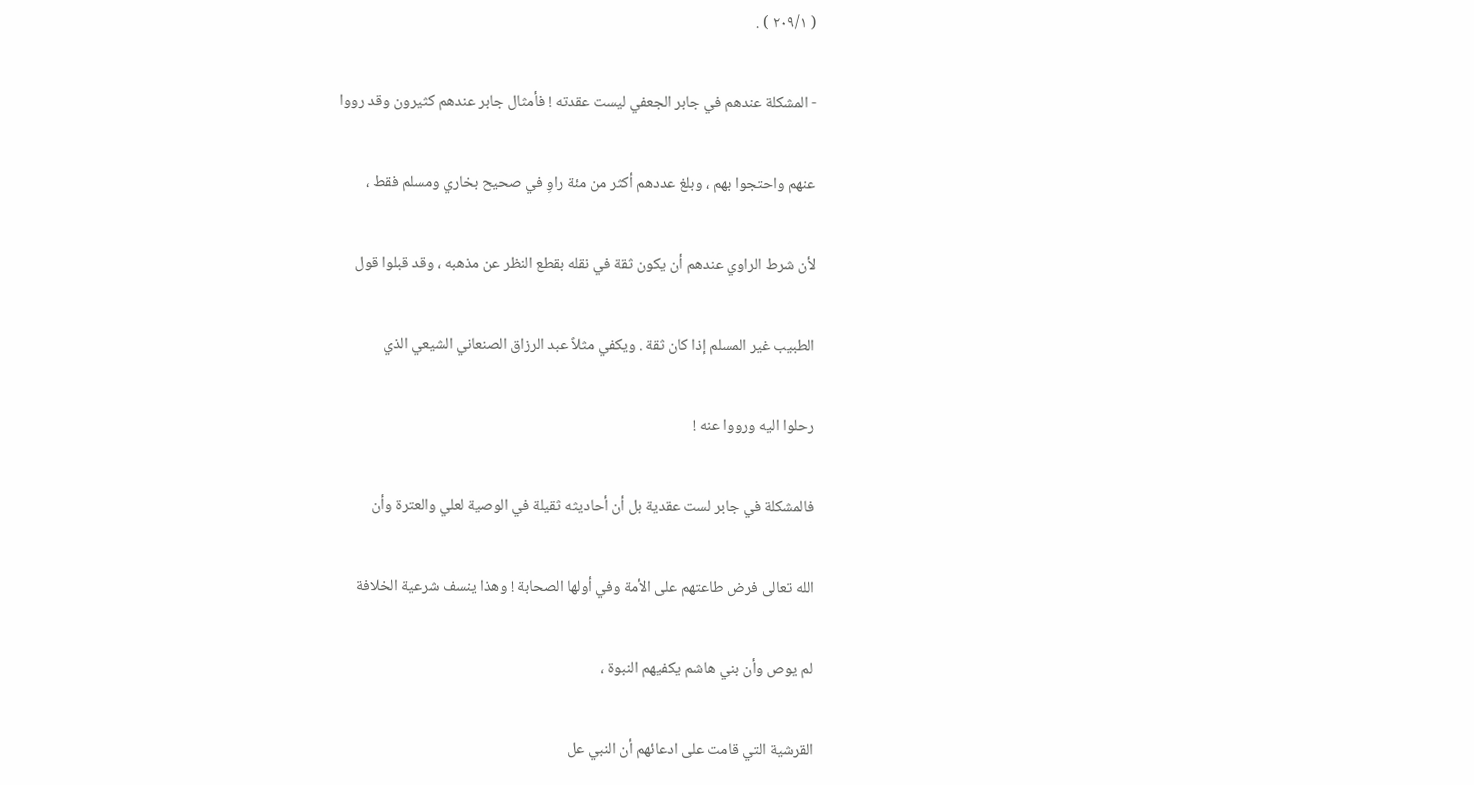( ٢٠٩/١ ) .

- المشكلة عندهم في جابر الجعفي ليست عقدته ! فأمثال جابر عندهم كثيرون وقد رووا

عنهم واحتجوا بهم ، وبلغ عددهم أكثر من مئة راوِ في صحيح بخاري ومسلم فقط ،

لأن شرط الراوي عندهم أن يكون ثقة في نقله بقطع النظر عن مذهبه ، وقد قبلوا قول

الطبيب غير المسلم إذا كان ثقة . ويكفي مثلاً عبد الرزاق الصنعاني الشيعي الذي

رحلوا اليه ورووا عنه !

فالمشكلة في جابر لست عقدية بل أن أحاديثه ثقيلة في الوصية لعلي والعترة وأن

الله تعالى فرض طاعتهم على الأمة وفي أولها الصحابة ! وهذا ينسف شرعية الخلافة

لم يوص وأن بني هاشم يكفيهم النبوة ،

القرشية التي قامت على ادعائهم أن النبي عل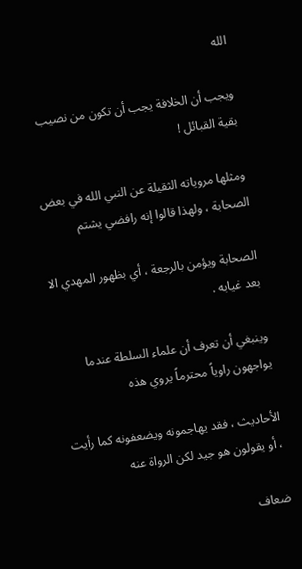الله

ويجب أن الخلافة يجب أن تكون من نصيب بقية القبائل !

ومثلها مروياته الثقيلة عن النبي الله في بعض الصحابة ، ولهذا قالوا إنه رافضي يشتم

الصحابة ويؤمن بالرجعة ، أي بظهور المهدي الا بعد غيابه .

وينبغي أن تعرف أن علماء السلطة عندما يواجهون راوياً محترماً يروي هذه

الأحاديث ، فقد يهاجمونه ويضعفونه كما رأيت ، أو يقولون هو جيد لكن الرواة عنه

ضعاف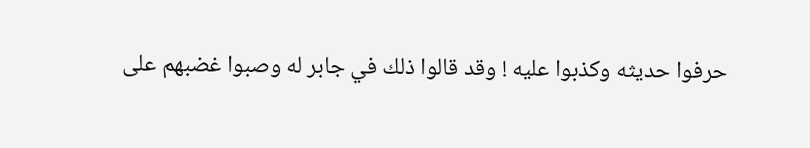حرفوا حديثه وكذبوا عليه ! وقد قالوا ذلك في جابر له وصبوا غضبهم على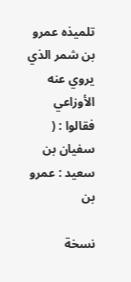تلميذه عمرو بن شمر الذي يروي عنه الأوزاعي فقالوا : ( سفیان بن سعيد : عمرو بن

نسخة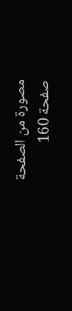مصورة من الصفحة
صفحة 160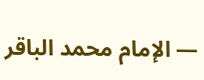— الإمام محمد الباقر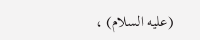(عليه السلام) ،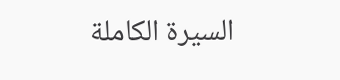السيرة الكاملة